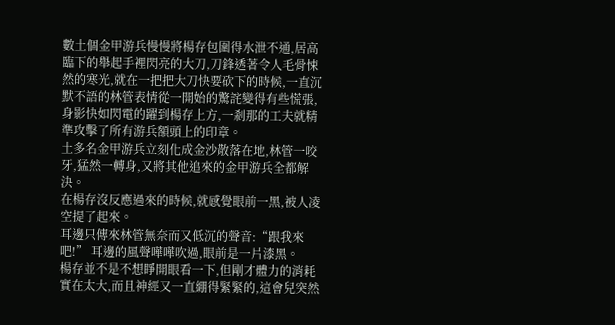數土個金甲游兵慢慢將楊存包圍得水泄不通,居高臨下的舉起手裡閃亮的大刀,刀鋒透著令人毛骨悚然的寒光,就在一把把大刀快要砍下的時候,一直沉默不語的林管表情從一開始的驚詫變得有些慌張,身影快如閃電的躍到楊存上方,一剎那的工夫就精準攻擊了所有游兵額頭上的印章。
土多名金甲游兵立刻化成金沙散落在地,林管一咬牙,猛然一轉身,又將其他追來的金甲游兵全都解決。
在楊存沒反應過來的時候,就感覺眼前一黑,被人凌空提了起來。
耳邊只傳來林管無奈而又低沉的聲音:“跟我來吧!” 耳邊的風聲嘩嘩吹過,眼前是一片漆黑。
楊存並不是不想睜開眼看一下,但剛才體力的消耗實在太大,而且神經又一直綳得緊緊的,這會兒突然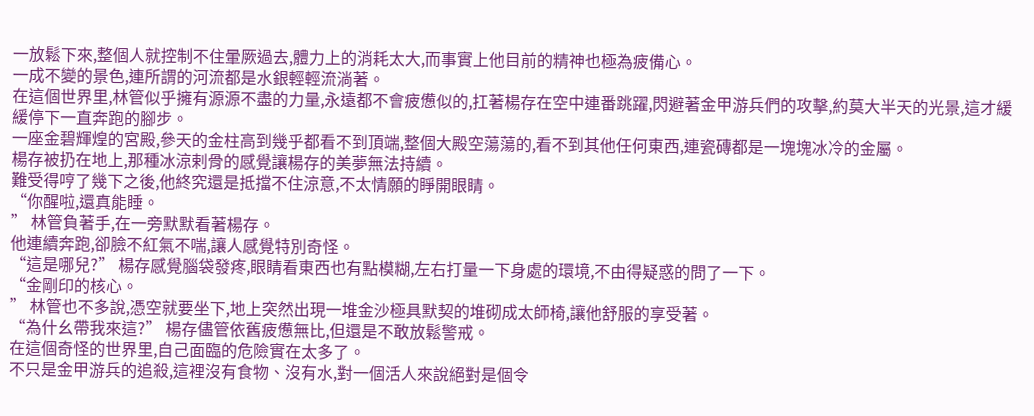一放鬆下來,整個人就控制不住暈厥過去,體力上的消耗太大,而事實上他目前的精神也極為疲備心。
一成不變的景色,連所謂的河流都是水銀輕輕流淌著。
在這個世界里,林管似乎擁有源源不盡的力量,永遠都不會疲憊似的,扛著楊存在空中連番跳躍,閃避著金甲游兵們的攻擊,約莫大半天的光景,這才緩緩停下一直奔跑的腳步。
一座金碧輝煌的宮殿,參天的金柱高到幾乎都看不到頂端,整個大殿空蕩蕩的,看不到其他任何東西,連瓷磚都是一塊塊冰冷的金屬。
楊存被扔在地上,那種冰涼剌骨的感覺讓楊存的美夢無法持續。
難受得哼了幾下之後,他終究還是抵擋不住涼意,不太情願的睜開眼睛。
“你醒啦,還真能睡。
” 林管負著手,在一旁默默看著楊存。
他連續奔跑,卻臉不紅氣不喘,讓人感覺特別奇怪。
“這是哪兒?” 楊存感覺腦袋發疼,眼睛看東西也有點模糊,左右打量一下身處的環境,不由得疑惑的問了一下。
“金剛印的核心。
” 林管也不多說,憑空就要坐下,地上突然出現一堆金沙極具默契的堆砌成太師椅,讓他舒服的享受著。
“為什幺帶我來這?” 楊存儘管依舊疲憊無比,但還是不敢放鬆警戒。
在這個奇怪的世界里,自己面臨的危險實在太多了。
不只是金甲游兵的追殺,這裡沒有食物、沒有水,對一個活人來說絕對是個令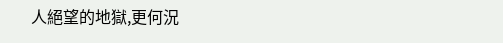人絕望的地獄,更何況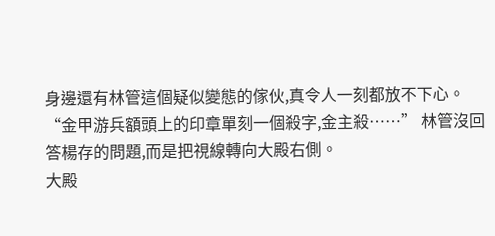身邊還有林管這個疑似變態的傢伙,真令人一刻都放不下心。
“金甲游兵額頭上的印章單刻一個殺字,金主殺……” 林管沒回答楊存的問題,而是把視線轉向大殿右側。
大殿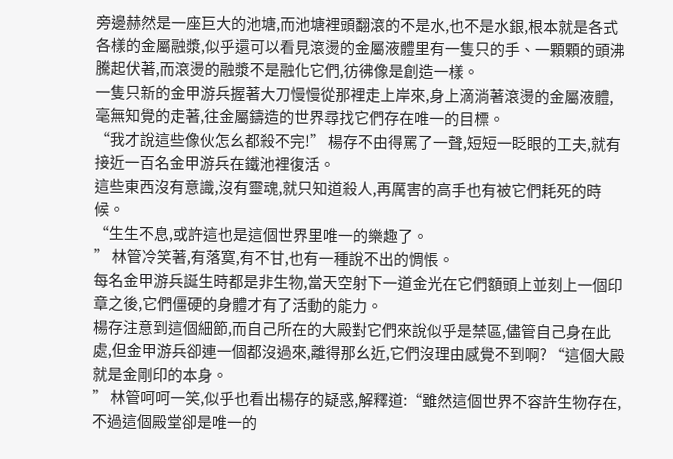旁邊赫然是一座巨大的池塘,而池塘裡頭翻滾的不是水,也不是水銀,根本就是各式各樣的金屬融漿,似乎還可以看見滾燙的金屬液體里有一隻只的手、一顆顆的頭沸騰起伏著,而滾燙的融漿不是融化它們,彷彿像是創造一樣。
一隻只新的金甲游兵握著大刀慢慢從那裡走上岸來,身上滴淌著滾燙的金屬液體,毫無知覺的走著,往金屬鑄造的世界尋找它們存在唯一的目標。
“我才說這些像伙怎幺都殺不完!” 楊存不由得罵了一聲,短短一眨眼的工夫,就有接近一百名金甲游兵在鐵池裡復活。
這些東西沒有意識,沒有靈魂,就只知道殺人,再厲害的高手也有被它們耗死的時候。
“生生不息,或許這也是這個世界里唯一的樂趣了。
” 林管冷笑著,有落寞,有不甘,也有一種說不出的惆悵。
每名金甲游兵誕生時都是非生物,當天空射下一道金光在它們額頭上並刻上一個印章之後,它們僵硬的身體才有了活動的能力。
楊存注意到這個細節,而自己所在的大殿對它們來說似乎是禁區,儘管自己身在此處,但金甲游兵卻連一個都沒過來,離得那幺近,它們沒理由感覺不到啊? “這個大殿就是金剛印的本身。
” 林管呵呵一笑,似乎也看出楊存的疑惑,解釋道:“雖然這個世界不容許生物存在,不過這個殿堂卻是唯一的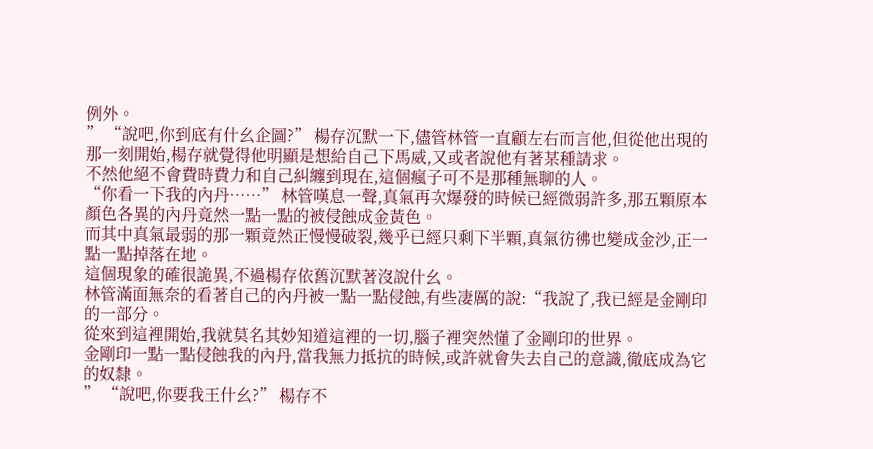例外。
” “說吧,你到底有什幺企圖?” 楊存沉默一下,儘管林管一直顧左右而言他,但從他出現的那一刻開始,楊存就覺得他明顯是想給自己下馬威,又或者說他有著某種請求。
不然他絕不會費時費力和自己糾纏到現在,這個瘋子可不是那種無聊的人。
“你看一下我的內丹……” 林管嘆息一聲,真氣再次爆發的時候已經微弱許多,那五顆原本顏色各異的內丹竟然一點一點的被侵蝕成金黃色。
而其中真氣最弱的那一顆竟然正慢慢破裂,幾乎已經只剩下半顆,真氣彷彿也變成金沙,正一點一點掉落在地。
這個現象的確很詭異,不過楊存依舊沉默著沒說什幺。
林管滿面無奈的看著自己的內丹被一點一點侵蝕,有些凄厲的說:“我說了,我已經是金剛印的一部分。
從來到這裡開始,我就莫名其妙知道這裡的一切,腦子裡突然懂了金剛印的世界。
金剛印一點一點侵蝕我的內丹,當我無力抵抗的時候,或許就會失去自己的意識,徹底成為它的奴隸。
” “說吧,你要我王什幺?” 楊存不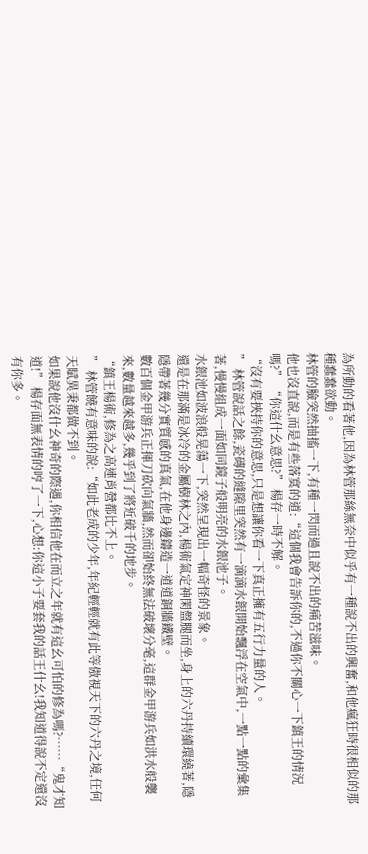為所動的看著他,因為林管那絲無奈中似乎有一種說不出的興奮,和他瘋狂時很相似的那種蠢蠢欲動。
林管的臉突然抽搐一下,有種一閃而過且說不出的痛苦滋味。
他也沒直說,而是有些落寞的道:“這個我會告訴你的,不過你不關心一下鎮王的情況嗎?” “你這什幺意思?” 楊存一時不解。
“沒有要挾持你的意思,只是想讓你看一下真正擁有五行力量的人。
” 林管說話之餘,瓷磚的縫隙里突然有一滴滴水銀開始飄浮在空氣中,一點一點的彙集著,慢慢組成一面如同鏡子般明亮的水銀池子。
水銀池如波浪般晃蕩一下,突然呈現出一幅奇怪的景象。
還是在那滿是冰冷的金屬樹林之內,楊術氣定神閑盤腿而坐,身上的六丹持續環繞著,隱隱帶著幾分實質感的真氣,在他身邊鑄造一道道銅牆鐵壁。
數百個金甲游兵正揮刀砍向氣牆,然而卻始終無法破壞分毫,這群金甲游兵如洪水般襲來,數量越來越多,幾乎到了將近破千的地步。
“鎮王楊術,修為之高連肖營都比不上。
” 林管饒有意味的說:“如此老成的少年,年紀輕輕就有此等傲視天下的六丹之境,任何天賦異秉都做不到。
如果說他沒什幺神奇的際遇,你相信他在而立之年就有這幺可怕的修為嗎?……“鬼才知道!” 楊存面無表情的哼了一下,心想:你這小子要套我的話王什幺!我知道得說不定還沒有你多。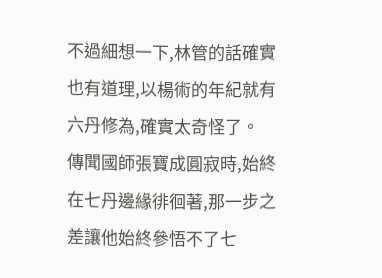不過細想一下,林管的話確實也有道理,以楊術的年紀就有六丹修為,確實太奇怪了。
傳聞國師張寶成圓寂時,始終在七丹邊緣徘徊著,那一步之差讓他始終參悟不了七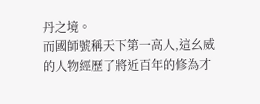丹之境。
而國師號稱天下第一高人,這幺威的人物經歷了將近百年的修為才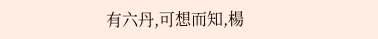有六丹,可想而知,楊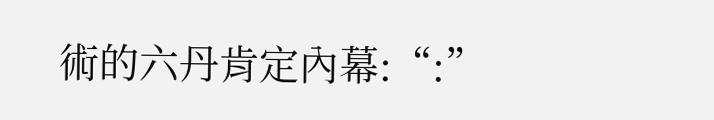術的六丹肯定內幕:“:”